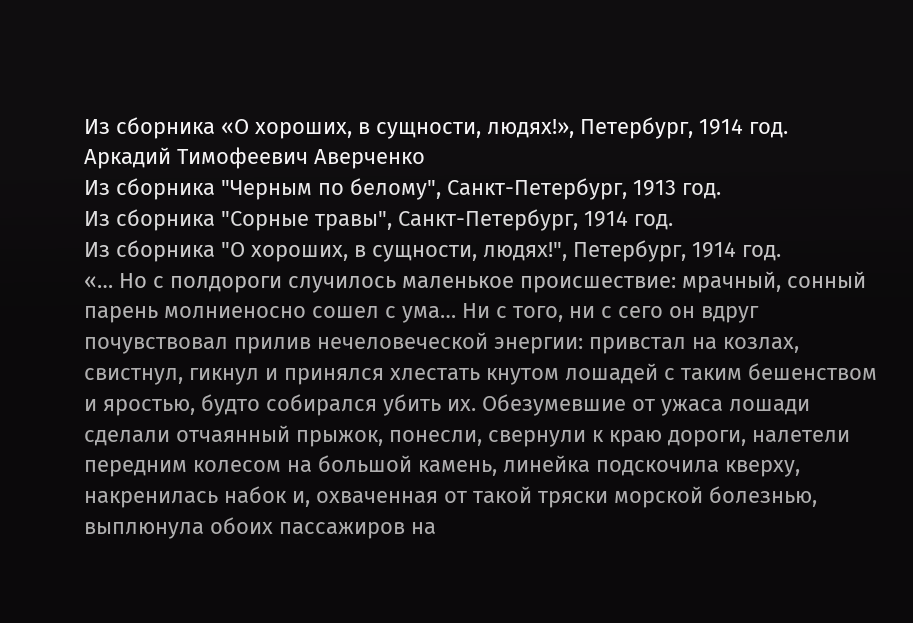Из сборника «О хороших, в сущности, людях!», Петербург, 1914 год.
Аркадий Тимофеевич Аверченко
Из сборника "Черным по белому", Санкт-Петербург, 1913 год.
Из сборника "Сорные травы", Санкт-Петербург, 1914 год.
Из сборника "О хороших, в сущности, людях!", Петербург, 1914 год.
«… Но с полдороги случилось маленькое происшествие: мрачный, сонный парень молниеносно сошел с ума… Ни с того, ни с сего он вдруг почувствовал прилив нечеловеческой энергии: привстал на козлах, свистнул, гикнул и принялся хлестать кнутом лошадей с таким бешенством и яростью, будто собирался убить их. Обезумевшие от ужаса лошади сделали отчаянный прыжок, понесли, свернули к краю дороги, налетели передним колесом на большой камень, линейка подскочила кверху, накренилась набок и, охваченная от такой тряски морской болезнью, выплюнула обоих пассажиров на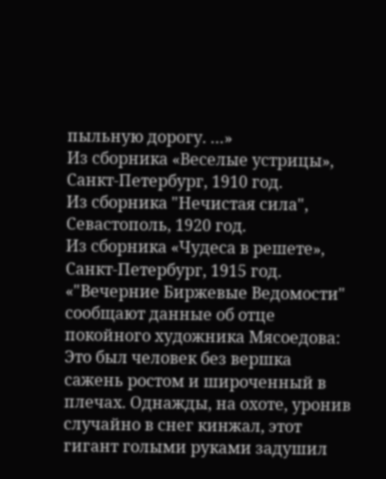пыльную дорогу. …»
Из сборника «Веселые устрицы», Санкт-Петербург, 1910 год.
Из сборника "Нечистая сила", Севастополь, 1920 год.
Из сборника «Чудеса в решете», Санкт-Петербург, 1915 год.
«"Вечерние Биржевые Ведомости" сообщают данные об отце покойного художника Мясоедова: Это был человек без вершка сажень ростом и широченный в плечах. Однажды, на охоте, уронив случайно в снег кинжал, этот гигант голыми руками задушил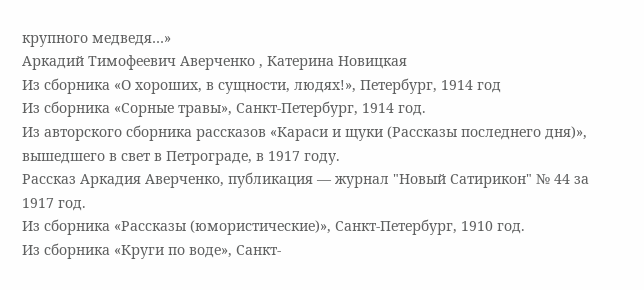крупного медведя…»
Аркадий Тимофеевич Аверченко , Катерина Новицкая
Из сборника «О хороших, в сущности, людях!», Петербург, 1914 год
Из сборника «Сорные травы», Санкт-Петербург, 1914 год.
Из авторского сборника рассказов «Караси и щуки (Рассказы последнего дня)», вышедшего в свет в Петрограде, в 1917 году.
Рассказ Аркадия Аверченко, публикация — журнал "Новый Сатирикон" № 44 за 1917 год.
Из сборника «Рассказы (юмористические)», Санкт-Петербург, 1910 год.
Из сборника «Круги по воде», Санкт-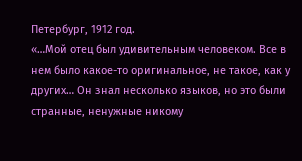Петербург, 1912 год.
«…Мой отец был удивительным человеком. Все в нем было какое-то оригинальное, не такое, как у других… Он знал несколько языков, но это были странные, ненужные никому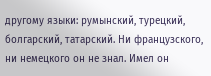другому языки: румынский, турецкий, болгарский, татарский. Ни французского, ни немецкого он не знал. Имел он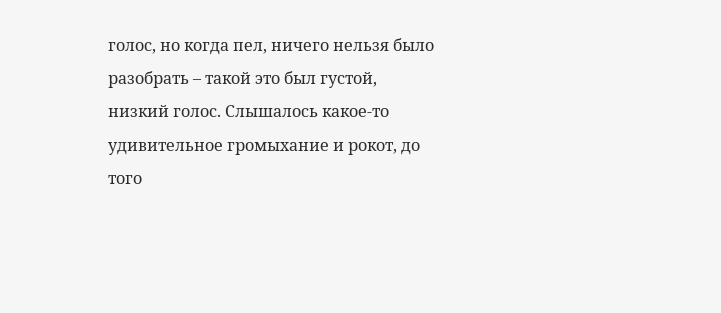голос, но когда пел, ничего нельзя было разобрать – такой это был густой, низкий голос. Слышалось какое-то удивительное громыхание и рокот, до того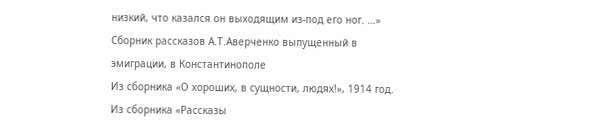низкий, что казался он выходящим из-под его ног. …»
Сборник рассказов А.Т.Аверченко выпущенный в эмиграции, в Константинополе
Из сборника «О хороших, в сущности, людях!», 1914 год.
Из сборника «Рассказы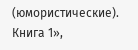(юмористические). Книга 1»,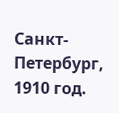Санкт-Петербург, 1910 год.